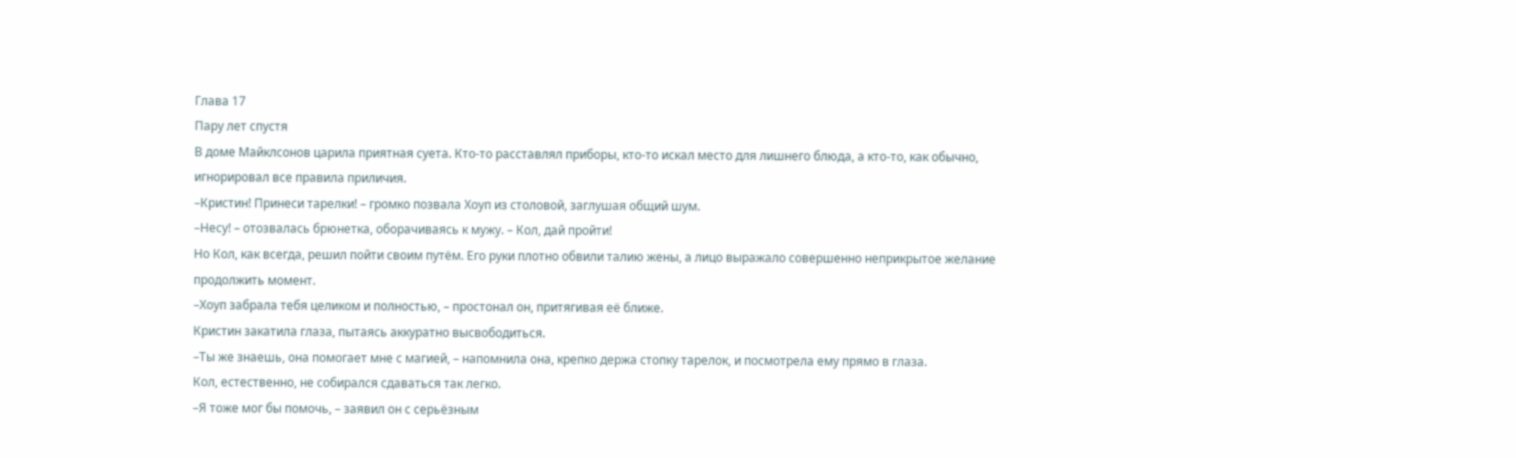Глава 17
Пару лет спустя
В доме Майклсонов царила приятная суета. Кто-то расставлял приборы, кто-то искал место для лишнего блюда, а кто-то, как обычно, игнорировал все правила приличия.
–Кристин! Принеси тарелки! – громко позвала Хоуп из столовой, заглушая общий шум.
–Несу! – отозвалась брюнетка, оборачиваясь к мужу. – Кол, дай пройти!
Но Кол, как всегда, решил пойти своим путём. Его руки плотно обвили талию жены, а лицо выражало совершенно неприкрытое желание продолжить момент.
–Хоуп забрала тебя целиком и полностью, – простонал он, притягивая её ближе.
Кристин закатила глаза, пытаясь аккуратно высвободиться.
–Ты же знаешь, она помогает мне с магией, – напомнила она, крепко держа стопку тарелок, и посмотрела ему прямо в глаза.
Кол, естественно, не собирался сдаваться так легко.
–Я тоже мог бы помочь, – заявил он с серьёзным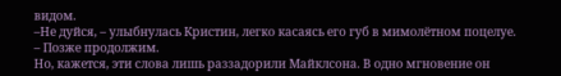видом.
–Не дуйся, – улыбнулась Кристин, легко касаясь его губ в мимолётном поцелуе. – Позже продолжим.
Но, кажется, эти слова лишь раззадорили Майклсона. В одно мгновение он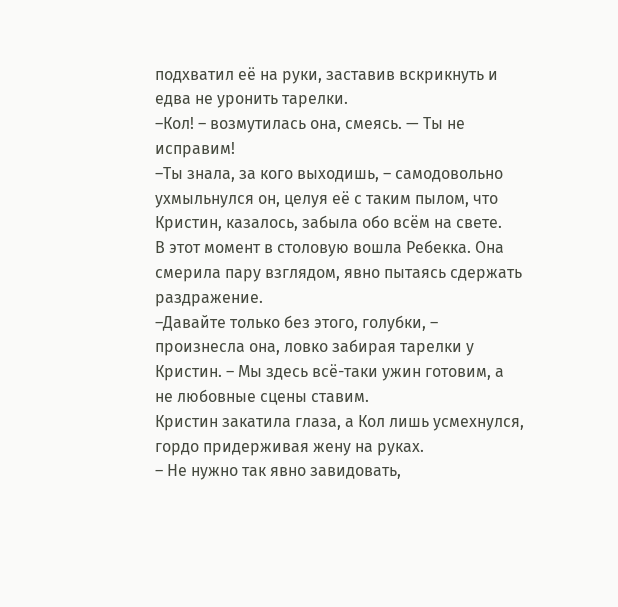подхватил её на руки, заставив вскрикнуть и едва не уронить тарелки.
–Кол! – возмутилась она, смеясь. — Ты не исправим!
–Ты знала, за кого выходишь, – самодовольно ухмыльнулся он, целуя её с таким пылом, что Кристин, казалось, забыла обо всём на свете.
В этот момент в столовую вошла Ребекка. Она смерила пару взглядом, явно пытаясь сдержать раздражение.
–Давайте только без этого, голубки, – произнесла она, ловко забирая тарелки у Кристин. – Мы здесь всё-таки ужин готовим, а не любовные сцены ставим.
Кристин закатила глаза, а Кол лишь усмехнулся, гордо придерживая жену на руках.
– Не нужно так явно завидовать,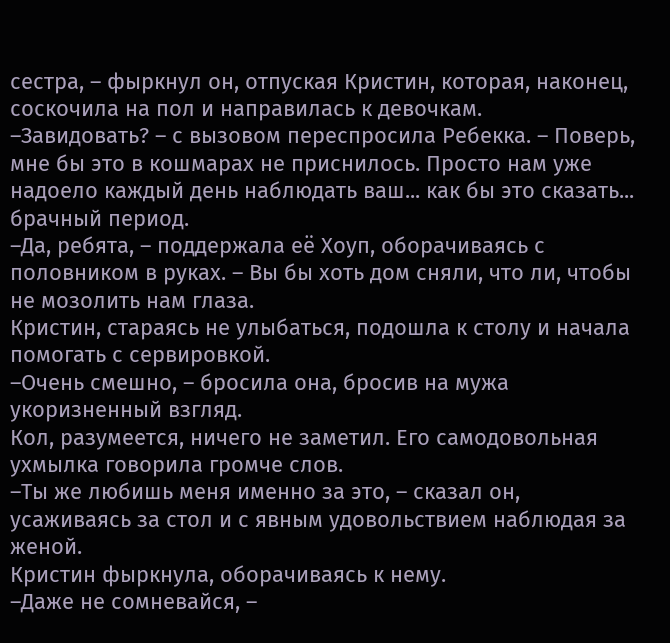сестра, – фыркнул он, отпуская Кристин, которая, наконец, соскочила на пол и направилась к девочкам.
–Завидовать? – с вызовом переспросила Ребекка. – Поверь, мне бы это в кошмарах не приснилось. Просто нам уже надоело каждый день наблюдать ваш... как бы это сказать... брачный период.
–Да, ребята, – поддержала её Хоуп, оборачиваясь с половником в руках. – Вы бы хоть дом сняли, что ли, чтобы не мозолить нам глаза.
Кристин, стараясь не улыбаться, подошла к столу и начала помогать с сервировкой.
–Очень смешно, – бросила она, бросив на мужа укоризненный взгляд.
Кол, разумеется, ничего не заметил. Его самодовольная ухмылка говорила громче слов.
–Ты же любишь меня именно за это, – сказал он, усаживаясь за стол и с явным удовольствием наблюдая за женой.
Кристин фыркнула, оборачиваясь к нему.
–Даже не сомневайся, –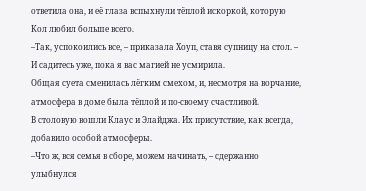ответила она, и её глаза вспыхнули тёплой искоркой, которую Кол любил больше всего.
–Так, успокоились все, – приказала Хоуп, ставя супницу на стол. – И садитесь уже, пока я вас магией не усмирила.
Общая суета сменилась лёгким смехом, и, несмотря на ворчание, атмосфера в доме была тёплой и по-своему счастливой.
В столовую вошли Клаус и Элайджа. Их присутствие, как всегда, добавило особой атмосферы.
–Что ж, вся семья в сборе, можем начинать, – сдержанно улыбнулся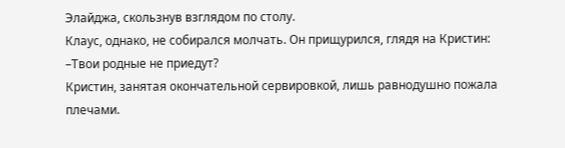Элайджа, скользнув взглядом по столу.
Клаус, однако, не собирался молчать. Он прищурился, глядя на Кристин:
–Твои родные не приедут?
Кристин, занятая окончательной сервировкой, лишь равнодушно пожала плечами.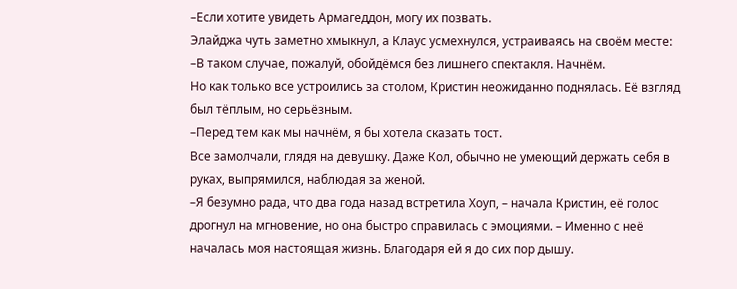–Если хотите увидеть Армагеддон, могу их позвать.
Элайджа чуть заметно хмыкнул, а Клаус усмехнулся, устраиваясь на своём месте:
–В таком случае, пожалуй, обойдёмся без лишнего спектакля. Начнём.
Но как только все устроились за столом, Кристин неожиданно поднялась. Её взгляд был тёплым, но серьёзным.
–Перед тем как мы начнём, я бы хотела сказать тост.
Все замолчали, глядя на девушку. Даже Кол, обычно не умеющий держать себя в руках, выпрямился, наблюдая за женой.
–Я безумно рада, что два года назад встретила Хоуп, – начала Кристин, её голос дрогнул на мгновение, но она быстро справилась с эмоциями. – Именно с неё началась моя настоящая жизнь. Благодаря ей я до сих пор дышу.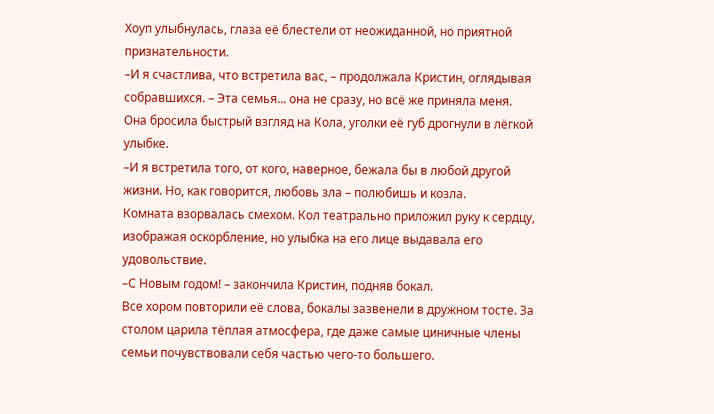Хоуп улыбнулась, глаза её блестели от неожиданной, но приятной признательности.
–И я счастлива, что встретила вас, – продолжала Кристин, оглядывая собравшихся. – Эта семья... она не сразу, но всё же приняла меня.
Она бросила быстрый взгляд на Кола, уголки её губ дрогнули в лёгкой улыбке.
–И я встретила того, от кого, наверное, бежала бы в любой другой жизни. Но, как говорится, любовь зла – полюбишь и козла.
Комната взорвалась смехом. Кол театрально приложил руку к сердцу, изображая оскорбление, но улыбка на его лице выдавала его удовольствие.
–С Новым годом! – закончила Кристин, подняв бокал.
Все хором повторили её слова, бокалы зазвенели в дружном тосте. За столом царила тёплая атмосфера, где даже самые циничные члены семьи почувствовали себя частью чего-то большего.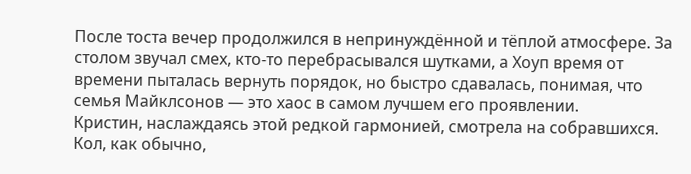После тоста вечер продолжился в непринуждённой и тёплой атмосфере. За столом звучал смех, кто-то перебрасывался шутками, а Хоуп время от времени пыталась вернуть порядок, но быстро сдавалась, понимая, что семья Майклсонов — это хаос в самом лучшем его проявлении.
Кристин, наслаждаясь этой редкой гармонией, смотрела на собравшихся. Кол, как обычно,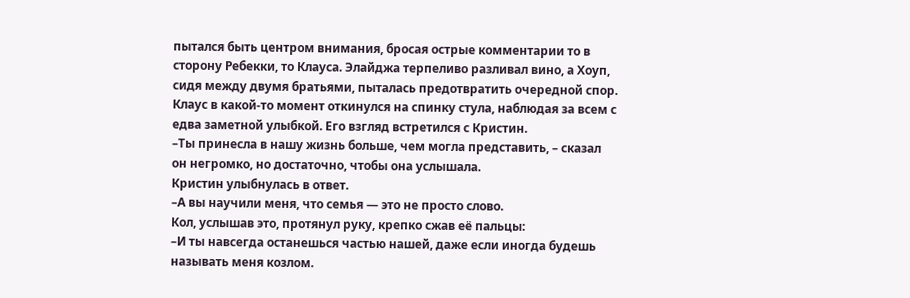пытался быть центром внимания, бросая острые комментарии то в сторону Ребекки, то Клауса. Элайджа терпеливо разливал вино, а Хоуп, сидя между двумя братьями, пыталась предотвратить очередной спор.
Клаус в какой-то момент откинулся на спинку стула, наблюдая за всем с едва заметной улыбкой. Его взгляд встретился с Кристин.
–Ты принесла в нашу жизнь больше, чем могла представить, – сказал он негромко, но достаточно, чтобы она услышала.
Кристин улыбнулась в ответ.
–А вы научили меня, что семья — это не просто слово.
Кол, услышав это, протянул руку, крепко сжав её пальцы:
–И ты навсегда останешься частью нашей, даже если иногда будешь называть меня козлом.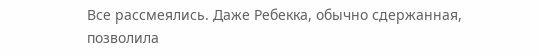Все рассмеялись. Даже Ребекка, обычно сдержанная, позволила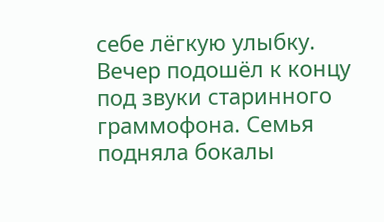себе лёгкую улыбку.
Вечер подошёл к концу под звуки старинного граммофона. Семья подняла бокалы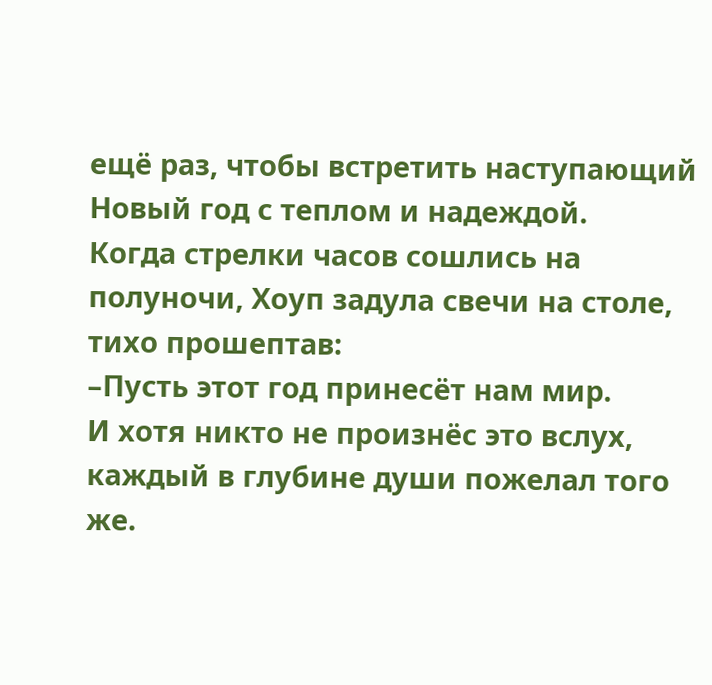ещё раз, чтобы встретить наступающий Новый год с теплом и надеждой.
Когда стрелки часов сошлись на полуночи, Хоуп задула свечи на столе, тихо прошептав:
–Пусть этот год принесёт нам мир.
И хотя никто не произнёс это вслух, каждый в глубине души пожелал того же.